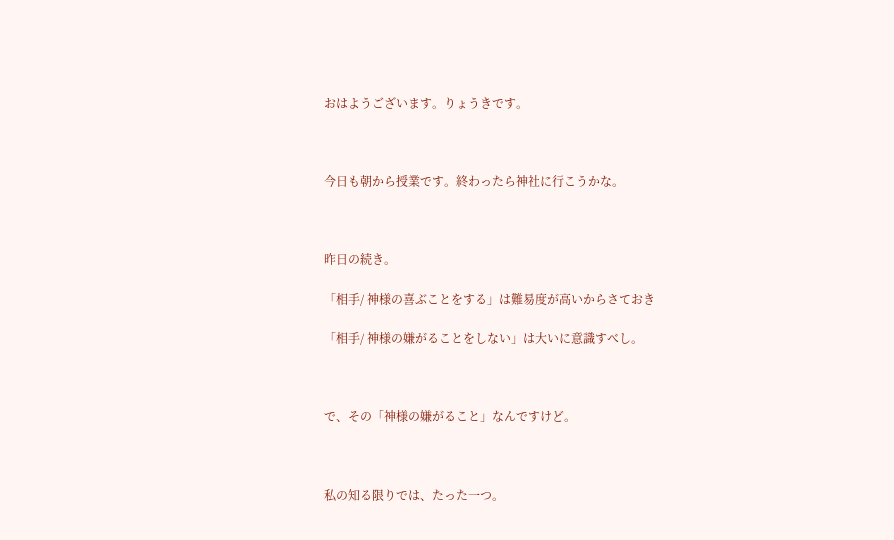おはようございます。りょうきです。



今日も朝から授業です。終わったら神社に行こうかな。



昨日の続き。

「相手/ 神様の喜ぶことをする」は難易度が高いからさておき

「相手/ 神様の嫌がることをしない」は大いに意識すべし。



で、その「神様の嫌がること」なんですけど。



私の知る限りでは、たった一つ。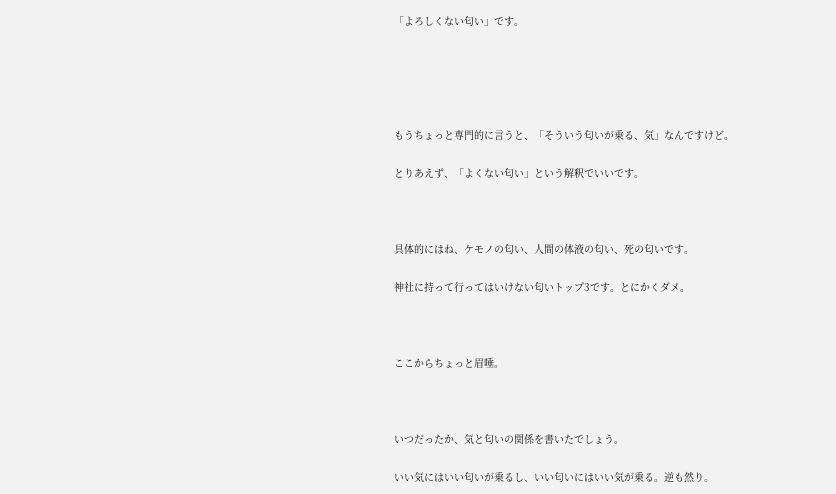「よろしくない匂い」です。





もうちょっと専門的に言うと、「そういう匂いが乗る、気」なんですけど。

とりあえず、「よくない匂い」という解釈でいいです。



具体的にはね、ケモノの匂い、人間の体液の匂い、死の匂いです。

神社に持って行ってはいけない匂いトップ3です。とにかくダメ。



ここからちょっと眉唾。



いつだったか、気と匂いの関係を書いたでしょう。

いい気にはいい匂いが乗るし、いい匂いにはいい気が乗る。逆も然り。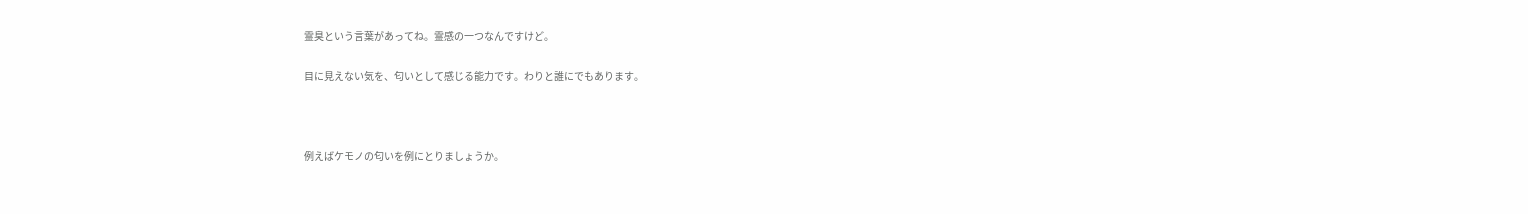霊臭という言葉があってね。霊感の一つなんですけど。

目に見えない気を、匂いとして感じる能力です。わりと誰にでもあります。



例えばケモノの匂いを例にとりましょうか。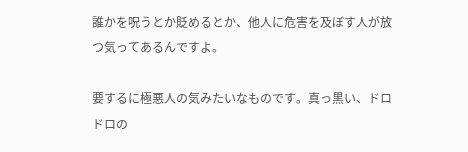誰かを呪うとか貶めるとか、他人に危害を及ぼす人が放つ気ってあるんですよ。

要するに極悪人の気みたいなものです。真っ黒い、ドロドロの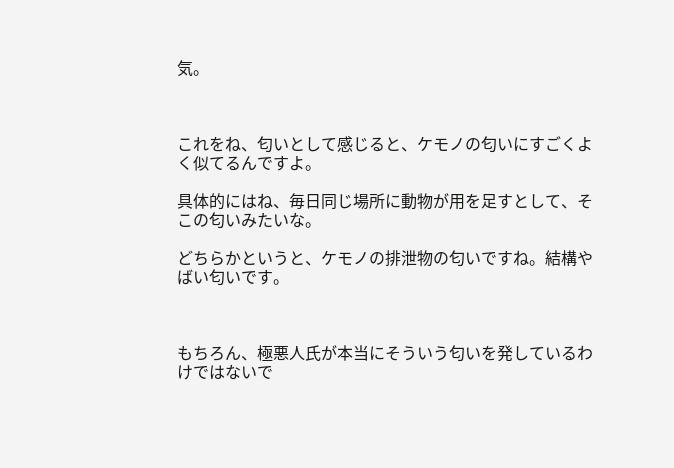気。



これをね、匂いとして感じると、ケモノの匂いにすごくよく似てるんですよ。

具体的にはね、毎日同じ場所に動物が用を足すとして、そこの匂いみたいな。

どちらかというと、ケモノの排泄物の匂いですね。結構やばい匂いです。



もちろん、極悪人氏が本当にそういう匂いを発しているわけではないで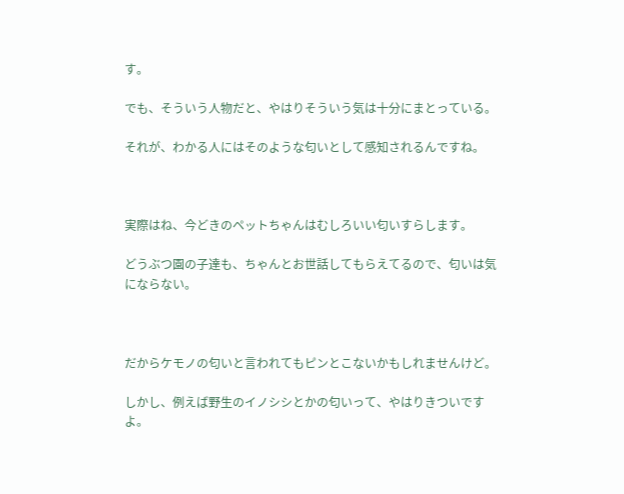す。

でも、そういう人物だと、やはりそういう気は十分にまとっている。

それが、わかる人にはそのような匂いとして感知されるんですね。



実際はね、今どきのペットちゃんはむしろいい匂いすらします。

どうぶつ園の子達も、ちゃんとお世話してもらえてるので、匂いは気にならない。



だからケモノの匂いと言われてもピンとこないかもしれませんけど。

しかし、例えば野生のイノシシとかの匂いって、やはりきついですよ。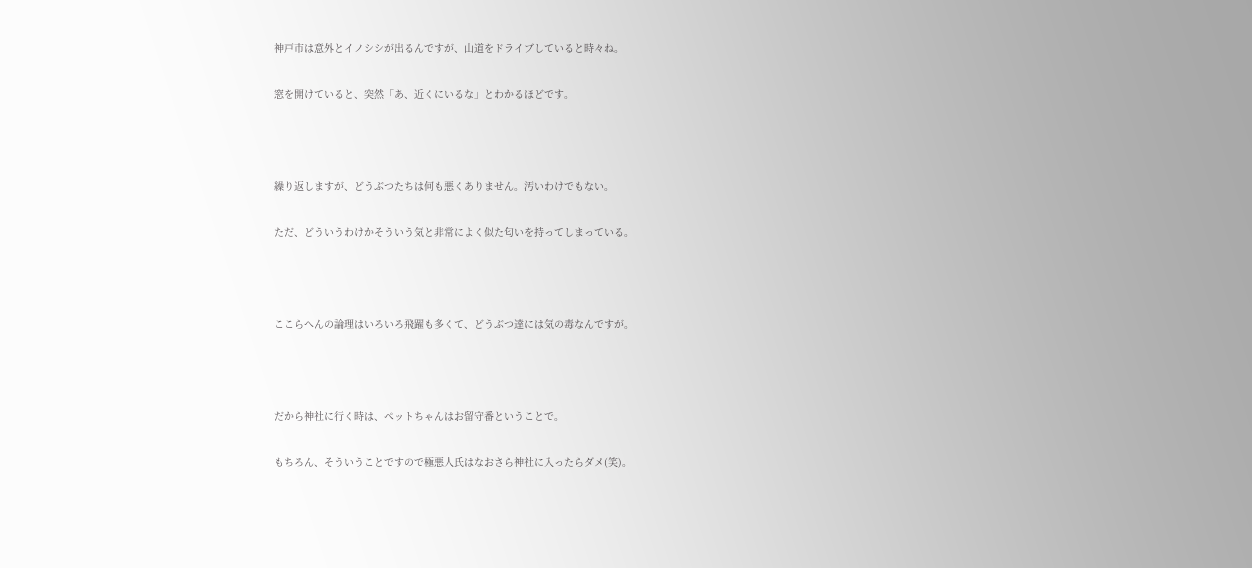神戸市は意外とイノシシが出るんですが、山道をドライブしていると時々ね。

窓を開けていると、突然「あ、近くにいるな」とわかるほどです。



繰り返しますが、どうぶつたちは何も悪くありません。汚いわけでもない。

ただ、どういうわけかそういう気と非常によく似た匂いを持ってしまっている。



ここらへんの論理はいろいろ飛躍も多くて、どうぶつ達には気の毒なんですが。



だから神社に行く時は、ペットちゃんはお留守番ということで。

もちろん、そういうことですので極悪人氏はなおさら神社に入ったらダメ(笑)。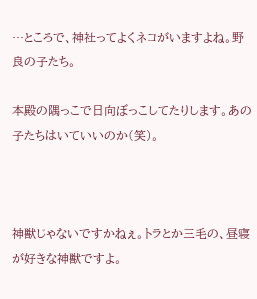…ところで、神社ってよくネコがいますよね。野良の子たち。

本殿の隅っこで日向ぼっこしてたりします。あの子たちはいていいのか(笑)。



神獣じゃないですかねぇ。トラとか三毛の、昼寝が好きな神獣ですよ。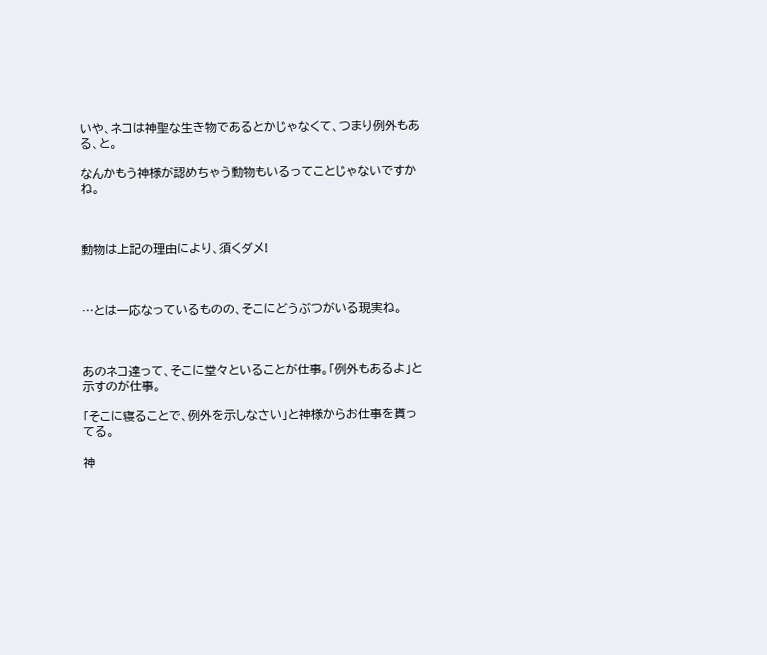いや、ネコは神聖な生き物であるとかじゃなくて、つまり例外もある、と。

なんかもう神様が認めちゃう動物もいるってことじゃないですかね。



動物は上記の理由により、須くダメ!



…とは一応なっているものの、そこにどうぶつがいる現実ね。



あのネコ達って、そこに堂々といることが仕事。「例外もあるよ」と示すのが仕事。

「そこに寝ることで、例外を示しなさい」と神様からお仕事を貰ってる。

神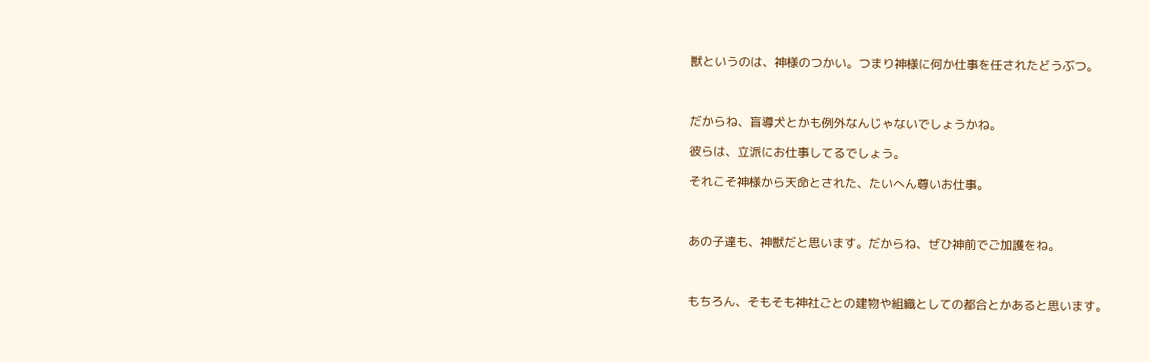獣というのは、神様のつかい。つまり神様に何か仕事を任されたどうぶつ。



だからね、盲導犬とかも例外なんじゃないでしょうかね。

彼らは、立派にお仕事してるでしょう。

それこそ神様から天命とされた、たいへん尊いお仕事。



あの子達も、神獣だと思います。だからね、ぜひ神前でご加護をね。



もちろん、そもそも神社ごとの建物や組織としての都合とかあると思います。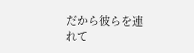だから彼らを連れて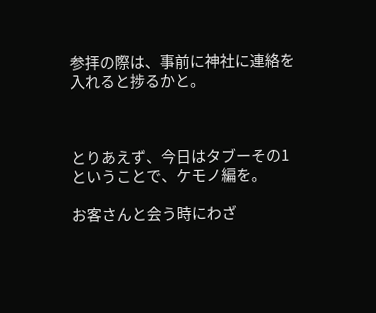参拝の際は、事前に神社に連絡を入れると捗るかと。



とりあえず、今日はタブーその1ということで、ケモノ編を。

お客さんと会う時にわざ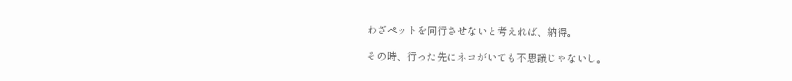わざペットを同行させないと考えれば、納得。

その時、行った先にネコがいても不思議じゃないし。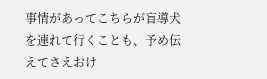事情があってこちらが盲導犬を連れて行くことも、予め伝えてさえおけ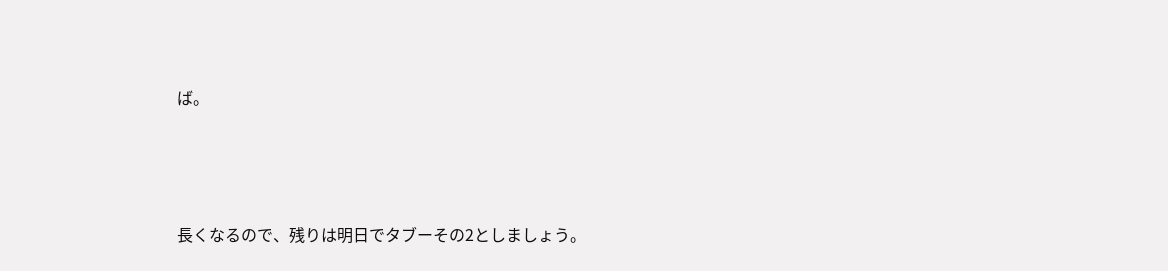ば。



長くなるので、残りは明日でタブーその2としましょう。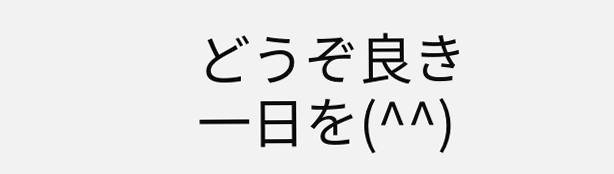どうぞ良き一日を(^^)